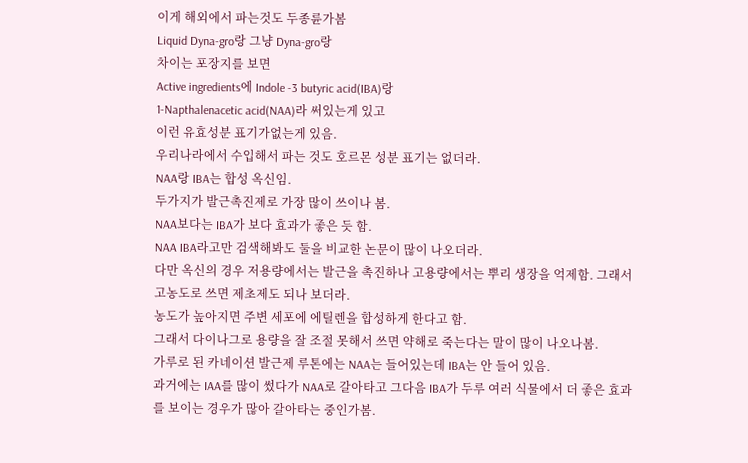이게 해외에서 파는것도 두종륜가봄
Liquid Dyna-gro랑 그냥 Dyna-gro랑
차이는 포장지를 보면
Active ingredients에 Indole -3 butyric acid(IBA)랑
1-Napthalenacetic acid(NAA)라 써있는게 있고
이런 유효성분 표기가없는게 있음.
우리나라에서 수입해서 파는 것도 호르몬 성분 표기는 없더라.
NAA랑 IBA는 합성 옥신임.
두가지가 발근촉진제로 가장 많이 쓰이나 봄.
NAA보다는 IBA가 보다 효과가 좋은 듯 함.
NAA IBA라고만 검색해봐도 둘을 비교한 논문이 많이 나오더라.
다만 옥신의 경우 저용량에서는 발근을 촉진하나 고용량에서는 뿌리 생장을 억제함. 그래서 고농도로 쓰면 제초제도 되나 보더라.
농도가 높아지면 주변 세포에 에틸렌을 합성하게 한다고 함.
그래서 다이나그로 용량을 잘 조절 못해서 쓰면 약해로 죽는다는 말이 많이 나오나봄.
가루로 된 카네이션 발근제 루톤에는 NAA는 들어있는데 IBA는 안 들어 있음.
과거에는 IAA를 많이 썼다가 NAA로 갈아타고 그다음 IBA가 두루 여러 식물에서 더 좋은 효과를 보이는 경우가 많아 갈아타는 중인가봄.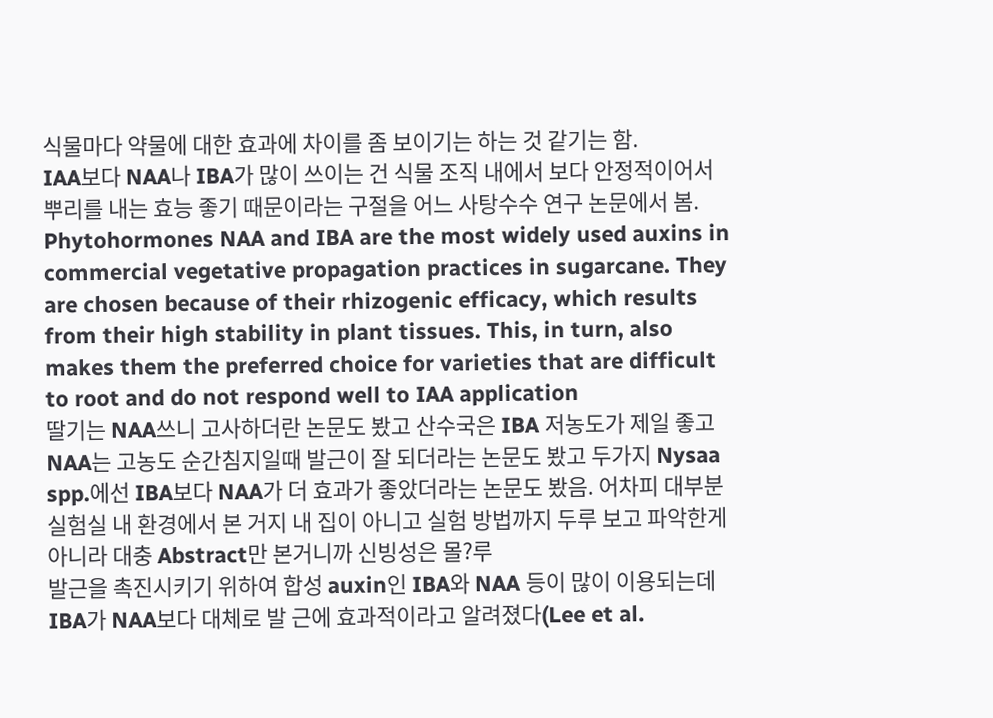식물마다 약물에 대한 효과에 차이를 좀 보이기는 하는 것 같기는 함.
IAA보다 NAA나 IBA가 많이 쓰이는 건 식물 조직 내에서 보다 안정적이어서 뿌리를 내는 효능 좋기 때문이라는 구절을 어느 사탕수수 연구 논문에서 봄.
Phytohormones NAA and IBA are the most widely used auxins in commercial vegetative propagation practices in sugarcane. They are chosen because of their rhizogenic efficacy, which results from their high stability in plant tissues. This, in turn, also makes them the preferred choice for varieties that are difficult to root and do not respond well to IAA application
딸기는 NAA쓰니 고사하더란 논문도 봤고 산수국은 IBA 저농도가 제일 좋고 NAA는 고농도 순간침지일때 발근이 잘 되더라는 논문도 봤고 두가지 Nysaa spp.에선 IBA보다 NAA가 더 효과가 좋았더라는 논문도 봤음. 어차피 대부분 실험실 내 환경에서 본 거지 내 집이 아니고 실험 방법까지 두루 보고 파악한게 아니라 대충 Abstract만 본거니까 신빙성은 몰?루
발근을 촉진시키기 위하여 합성 auxin인 IBA와 NAA 등이 많이 이용되는데 IBA가 NAA보다 대체로 발 근에 효과적이라고 알려졌다(Lee et al.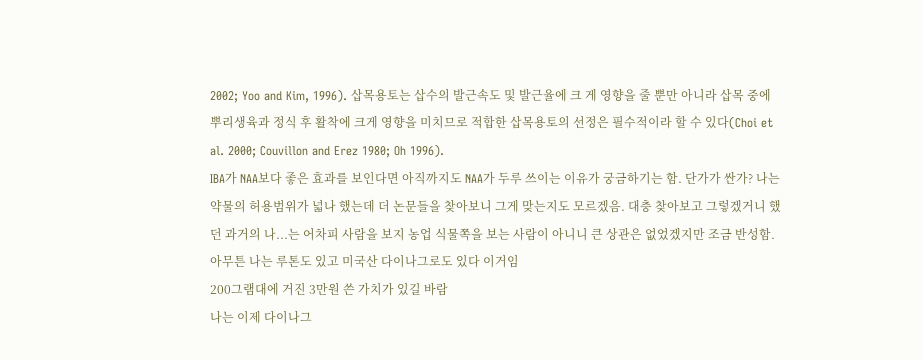2002; Yoo and Kim, 1996). 삽목용토는 삽수의 발근속도 및 발근율에 크 게 영향을 줄 뿐만 아니라 삽목 중에 뿌리생육과 정식 후 활착에 크게 영향을 미치므로 적합한 삽목용토의 선정은 필수적이라 할 수 있다(Choi et al. 2000; Couvillon and Erez 1980; Oh 1996).
IBA가 NAA보다 좋은 효과를 보인다면 아직까지도 NAA가 두루 쓰이는 이유가 궁금하기는 함. 단가가 싼가? 나는 약물의 허용범위가 넓나 했는데 더 논문들을 찾아보니 그게 맞는지도 모르겠음. 대충 찾아보고 그렇겠거니 했던 과거의 나...는 어차피 사람을 보지 농업 식물쪽을 보는 사람이 아니니 큰 상관은 없었겠지만 조금 반성함.
아무튼 나는 루톤도 있고 미국산 다이나그로도 있다 이거임
200그램대에 거진 3만원 쓴 가치가 있길 바람
나는 이제 다이나그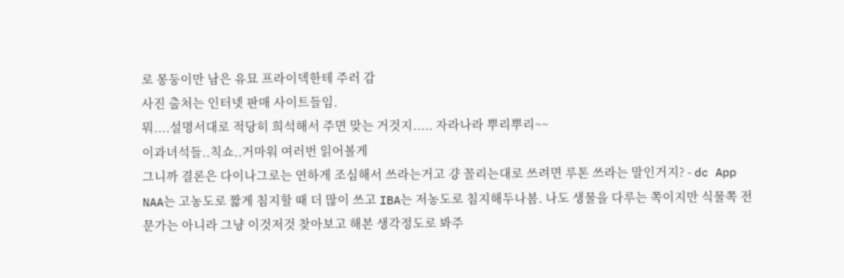로 몽둥이만 남은 유묘 프라이덱한테 주러 감
사진 출처는 인터넷 판매 사이트들임.
뭐....설명서대로 적당히 희석해서 주면 맞는 거것지..... 자라나라 뿌리뿌리~~
이과녀석들..칙쇼..거마워 여러번 읽어볼게
그니까 결론은 다이나그로는 연하게 조심해서 쓰라는거고 걍 꼴리는대로 쓰려면 루톤 쓰라는 말인거지? - dc App
NAA는 고농도로 짧게 침지할 때 더 많이 쓰고 IBA는 저농도로 침지해두나봄. 나도 생물을 다루는 쪽이지만 식물쪽 전문가는 아니라 그냥 이것저것 찾아보고 해본 생각정도로 봐주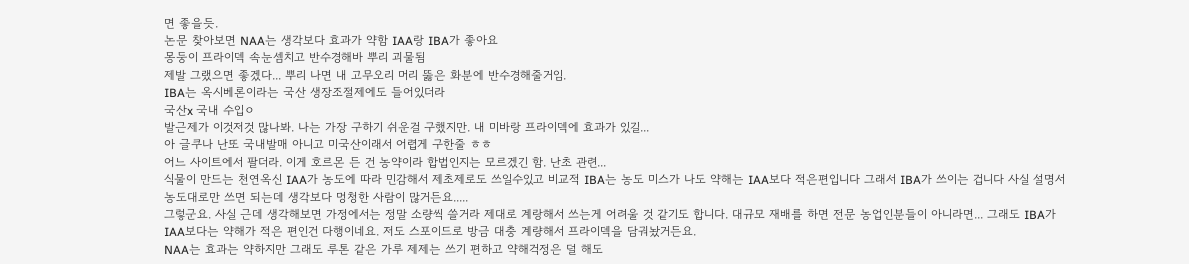면 좋을듯.
논문 찾아보면 NAA는 생각보다 효과가 약함 IAA랑 IBA가 좋아요
몽둥이 프라이덱 속눈셈치고 반수경해바 뿌리 괴물됨
제발 그랬으면 좋겠다... 뿌리 나면 내 고무오리 머리 뚫은 화분에 반수경해줄거임.
IBA는 옥시베론이라는 국산 생장조절제에도 들어있더라
국산x 국내 수입ㅇ
발근제가 이것저것 많나봐. 나는 가장 구하기 쉬운걸 구했지만. 내 미바랑 프라이덱에 효과가 있길...
아 글쿠나 난또 국내발매 아니고 미국산이래서 어렵게 구한줄 ㅎㅎ
어느 사이트에서 팔더라. 이게 호르몬 든 건 농약이라 합법인지는 모르겠긴 함. 난초 관련...
식물이 만드는 천연옥신 IAA가 농도에 따라 민감해서 제초제로도 쓰일수있고 비교적 IBA는 농도 미스가 나도 약해는 IAA보다 적은편입니다 그래서 IBA가 쓰이는 겁니다 사실 설명서 농도대로만 쓰면 되는데 생각보다 멍청한 사람이 많거든요.....
그렇군요. 사실 근데 생각해보면 가정에서는 정말 소량씩 쓸거라 제대로 계랑해서 쓰는게 어려울 것 같기도 합니다. 대규모 재배를 하면 전문 농업인분들이 아니라면... 그래도 IBA가 IAA보다는 약해가 적은 편인건 다행이네요. 저도 스포이드로 방금 대충 계량해서 프라이덱을 담궈놨거든요.
NAA는 효과는 약하지만 그래도 루톤 같은 가루 제제는 쓰기 편하고 약해걱정은 덜 해도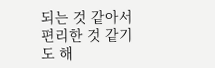되는 것 같아서 편리한 것 같기도 해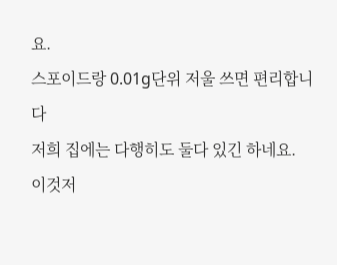요.
스포이드랑 0.01g단위 저울 쓰면 편리합니다
저희 집에는 다행히도 둘다 있긴 하네요. 이것저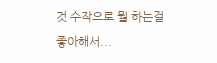것 수작으로 뭘 하는걸 좋아해서...